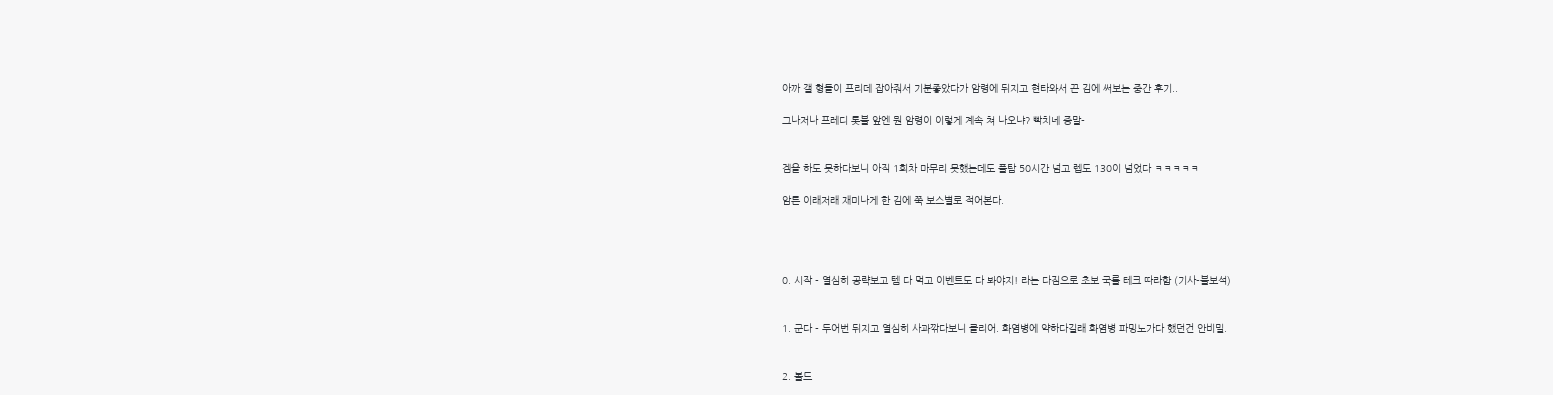아까 갤 형들이 프리데 잡아줘서 기분좋았다가 암령에 뒤지고 현타와서 끈 김에 써보는 중간 후기..

그나저나 프레디 톳불 앞엔 뭔 암령이 이렇게 계속 쳐 나오냐? 빡치네 증말-


겜을 하도 못하다보니 아직 1회차 마무리 못했는데도 플탐 50시간 넘고 렙도 130이 넘었다 ㅋㅋㅋㅋㅋ

암튼 이래저래 재미나게 한 김에 쭉 보스별로 적어본다.




0. 시작 - 열심히 공략보고 템 다 먹고 이벤트도 다 봐야지! 라는 다짐으로 초보 국룰 테크 따라함 (기사-불보석)


1. 군다 - 두어번 뒤지고 열심히 사과깎다보니 클리어. 화염병에 약하다길래 화염병 파밍노가다 했던건 안비밀.


2. 볼드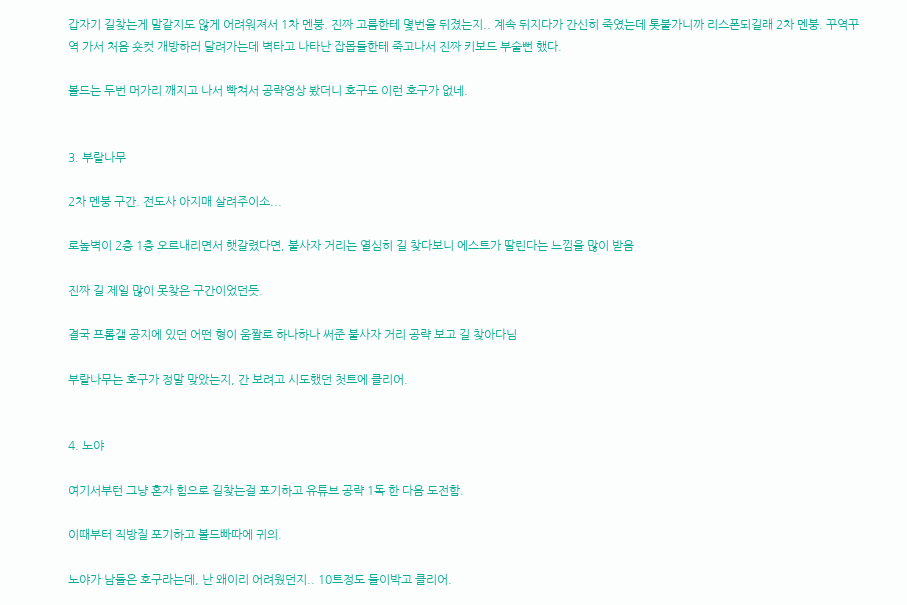갑자기 길찾는게 말같지도 않게 어려워져서 1차 멘붕. 진짜 고름한테 몇번을 뒤졌는지.. 계속 뒤지다가 간신히 죽였는데 톳불가니까 리스폰되길래 2차 멘붕. 꾸역꾸역 가서 처음 숏컷 개방하러 달려가는데 벽타고 나타난 잡몹들한테 죽고나서 진짜 키보드 부술뻔 했다.

볼드는 두번 머가리 깨지고 나서 빡쳐서 공략영상 봤더니 호구도 이런 호구가 없네.


3. 부랄나무

2차 멘붕 구간. 전도사 아지매 살려주이소...

로높벽이 2층 1층 오르내리면서 햇갈렸다면, 불사자 거리는 열심히 길 찾다보니 에스트가 딸린다는 느낌을 많이 받음

진짜 길 제일 많이 못찾은 구간이었던듯.

결국 프롬갤 공지에 있던 어떤 형이 움짤로 하나하나 써준 불사자 거리 공략 보고 길 찾아다님

부랄나무는 호구가 정말 맞았는지, 간 보려고 시도했던 첫트에 클리어.


4. 노야

여기서부턴 그냥 혼자 힘으로 길찾는걸 포기하고 유튜브 공략 1독 한 다음 도전함.

이때부터 직방질 포기하고 볼드빠따에 귀의.

노야가 남들은 호구라는데, 난 왜이리 어려웠던지.. 10트정도 들이박고 클리어.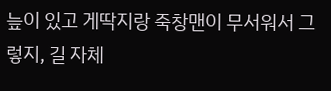늪이 있고 게딱지랑 죽창맨이 무서워서 그렇지, 길 자체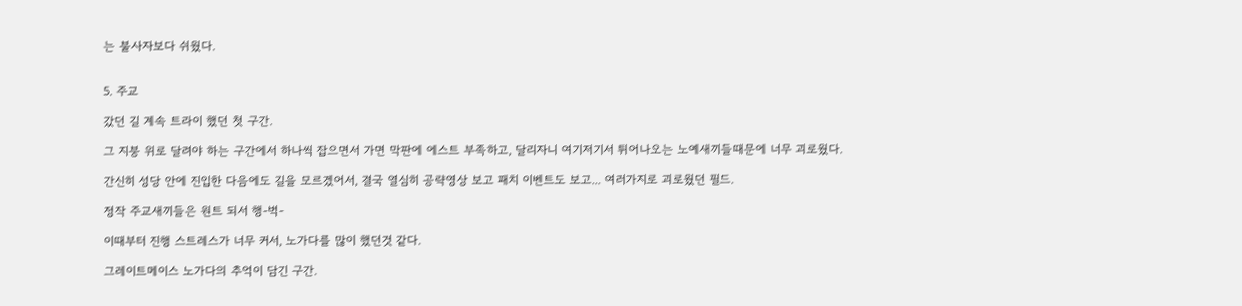는 불사자보다 쉬웠다.


5. 주교

갔던 길 계속 트라이 했던 첫 구간.

그 지붕 위로 달려야 하는 구간에서 하나씩 잡으면서 가면 막판에 에스트 부족하고, 달리자니 여기저기서 튀어나오는 노예새끼들때문에 너무 괴로웠다.

간신히 성당 안에 진입한 다음에도 길을 모르겠어서, 결국 열심히 공략영상 보고 패치 이벤트도 보고... 여러가지로 괴로웠던 필드.

정작 주교새끼들은 원트 되서 행-벅-

이때부터 진행 스트레스가 너무 커서, 노가다를 많이 했던것 같다.

그레이트메이스 노가다의 추억이 담긴 구간.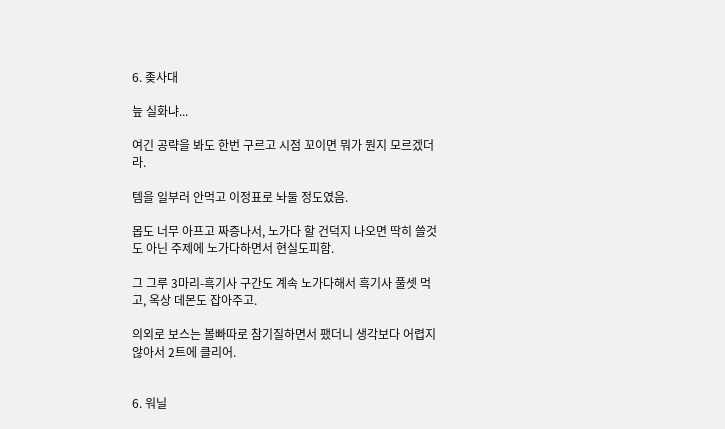6. 좆사대

늪 실화냐...

여긴 공략을 봐도 한번 구르고 시점 꼬이면 뭐가 뭔지 모르겠더라.

템을 일부러 안먹고 이정표로 놔둘 정도였음.

몹도 너무 아프고 짜증나서, 노가다 할 건덕지 나오면 딱히 쓸것도 아닌 주제에 노가다하면서 현실도피함.

그 그루 3마리-흑기사 구간도 계속 노가다해서 흑기사 풀셋 먹고, 옥상 데몬도 잡아주고.

의외로 보스는 볼빠따로 참기질하면서 팼더니 생각보다 어렵지 않아서 2트에 클리어.


6. 워닐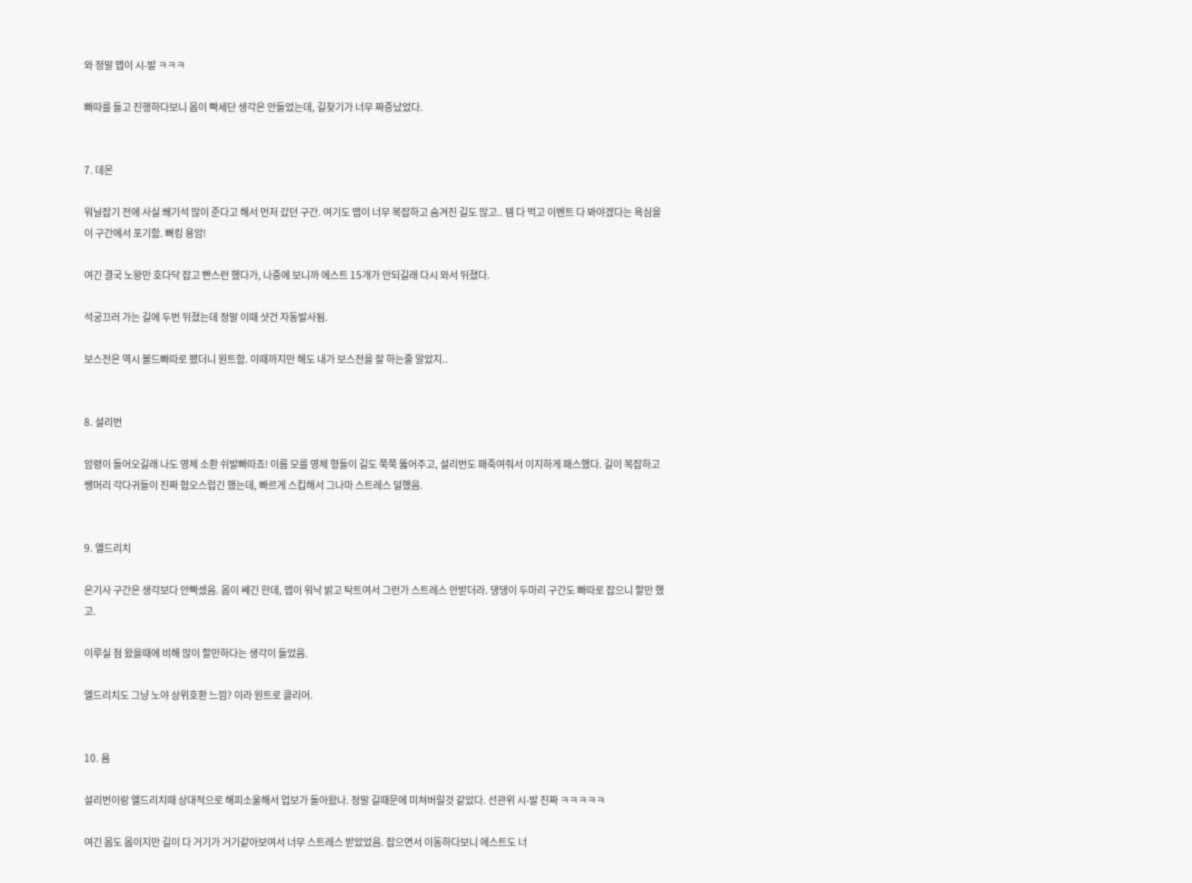와 정말 맵이 시-발 ㅋㅋㅋ

빠따를 들고 진행하다보니 몹이 빡세단 생각은 안들었는데, 길찾기가 너무 짜증났었다.


7. 데몬

워닐잡기 전에 사실 쐐기석 많이 준다고 해서 먼저 갔던 구간. 여기도 맵이 너무 복잡하고 숨겨진 길도 많고.. 템 다 먹고 이벤트 다 봐야겠다는 욕심을 이 구간에서 포기함. 뻐킹 용암!

여긴 결국 노왕만 호다닥 잡고 빤스런 했다가, 나중에 보니까 에스트 15개가 안되길래 다시 와서 뒤졌다.

석궁끄러 가는 길에 두번 뒤졌는데 정말 이때 샷건 자동발사됨.

보스전은 역시 볼드빠따로 팼더니 원트함. 이때까지만 해도 내가 보스전을 잘 하는줄 알았지..


8. 설리번

암령이 들어오길래 나도 영체 소환 쉬발빠따죠! 이름 모를 영체 형들이 길도 쭉쭉 뚫어주고, 설리번도 패죽여줘서 이지하게 패스했다. 길이 복잡하고 쌩머리 각다귀들이 진짜 혐오스럽긴 했는데, 빠르게 스킵해서 그나마 스트레스 덜했음.


9. 엘드리치

은기사 구간은 생각보다 안빡셌음. 몹이 쎄긴 한데, 맵이 워낙 밝고 탁트여서 그런가 스트레스 안받더라. 댕댕이 두마리 구간도 빠따로 잡으니 할만 했고.

이루실 첨 왔을때에 비해 많이 할만하다는 생각이 들었음.

엘드리치도 그냥 노야 상위호환 느낌? 이라 원트로 클리어.


10. 욤

설리번이랑 엘드리치때 상대적으로 해피소울해서 업보가 돌아왔나. 정말 길때문에 미쳐버릴것 같았다. 선관위 시-발 진짜 ㅋㅋㅋㅋㅋ

여긴 몹도 몹이지만 길이 다 거기가 거기같아보여서 너무 스트레스 받았었음. 잡으면서 이동하다보니 에스트도 너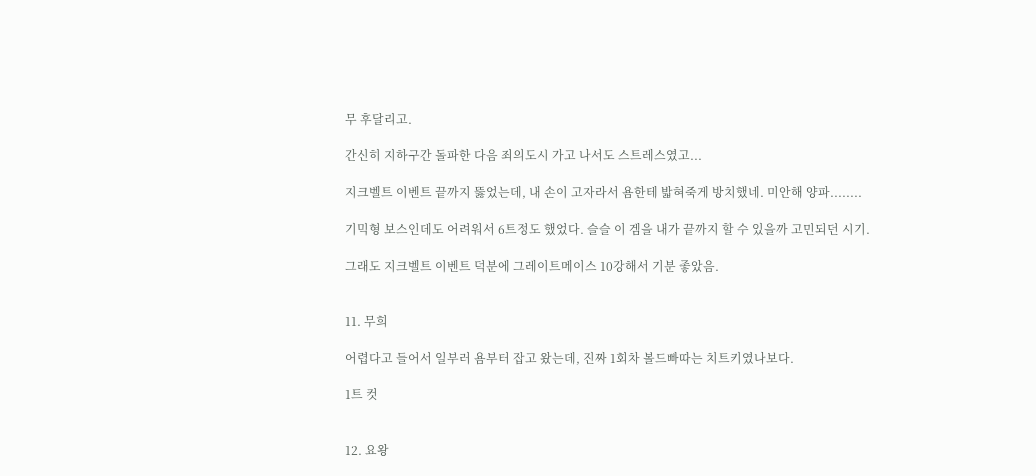무 후달리고.

간신히 지하구간 돌파한 다음 죄의도시 가고 나서도 스트레스였고...

지크벨트 이벤트 끝까지 뚫었는데, 내 손이 고자라서 욤한테 밟혀죽게 방치했네. 미안해 양파........

기믹형 보스인데도 어려워서 6트정도 했었다. 슬슬 이 겜을 내가 끝까지 할 수 있을까 고민되던 시기.

그래도 지크벨트 이벤트 덕분에 그레이트메이스 10강해서 기분 좋았음.


11. 무희

어렵다고 들어서 일부러 욤부터 잡고 왔는데, 진짜 1회차 볼드빠따는 치트키였나보다.

1트 컷


12. 요왕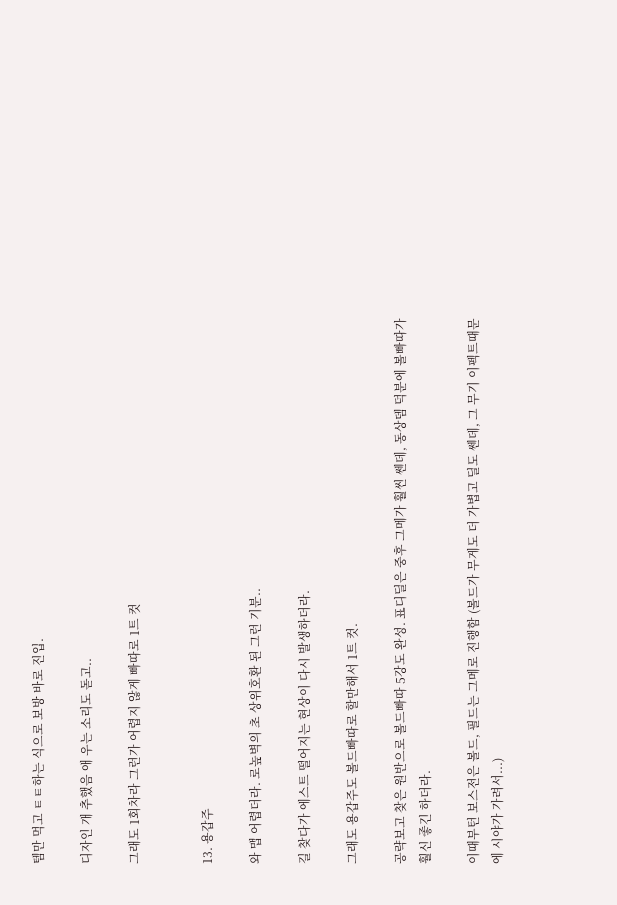템만 먹고 ㅌㅌ하는 식으로 보방 바로 진입.

디자인 개 추했음 애 우는 소리도 돋고..

그래도 1회차라 그런가 어렵지 않게 빠따로 1트 컷


13. 용갑주

와 맵 어렵더라. 로높벽의 초 상위호환 된 그런 기분..

길 찾다가 에스트 떨어지는 현상이 다시 발생하더라.

그래도 용갑주도 볼드빠따로 할만해서 1트 컷.

공략보고 찾은 원반으로 볼드빠따 5강도 완성. 표디딜은 중후 그메가 훨씬 쎈데, 동상뎀 덕분에 볼빠따가 훨신 좋긴 하더라.

이때부턴 보스전은 볼드, 필드는 그메로 진행함 (볼드가 무게도 더 가볍고 딜도 쎈데, 그 무기 이펙트때문에 시야가 가려서...)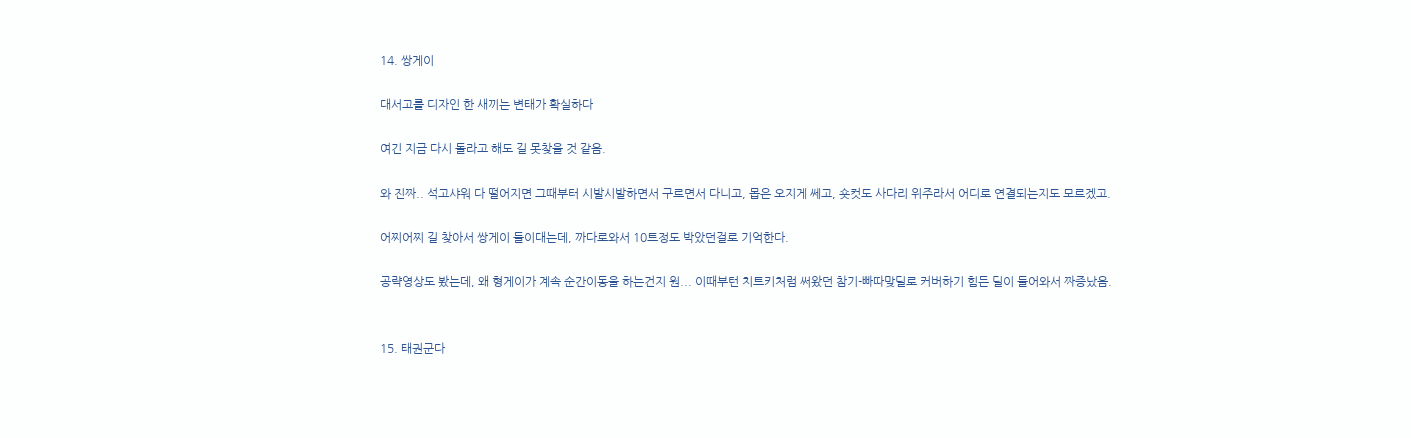14. 쌍게이

대서고를 디자인 한 새끼는 변태가 확실하다

여긴 지금 다시 돌라고 해도 길 못찾을 것 같음.

와 진짜.. 석고샤워 다 떨어지면 그때부터 시발시발하면서 구르면서 다니고, 몹은 오지게 쎄고, 숏컷도 사다리 위주라서 어디로 연결되는지도 모르겠고.

어찌어찌 길 찾아서 쌍게이 들이대는데, 까다로와서 10트정도 박았던걸로 기억한다.

공략영상도 봤는데, 왜 형게이가 계속 순간이동을 하는건지 원... 이때부턴 치트키처럼 써왔던 참기-빠따맞딜로 커버하기 힘든 딜이 들어와서 짜증났음.


15. 태권군다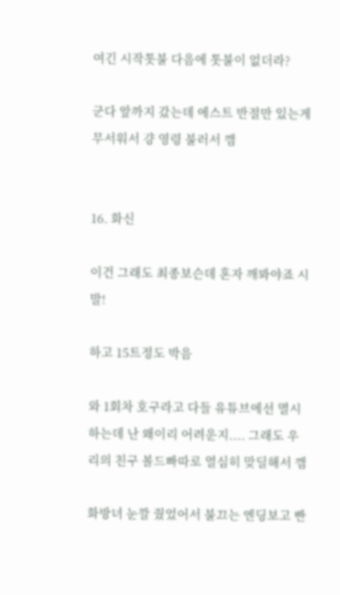여긴 시작톳불 다음에 톳불이 없더라?

군다 앞까지 갔는데 에스트 반절만 있는게 무서워서 걍 영령 불러서 깸


16. 화신

이건 그래도 최종보슨데 혼자 깨봐야죠 시발!

하고 15트정도 박음

와 1회차 호구라고 다들 유튜브에선 멸시하는데 난 왜이리 어려운지.... 그래도 우리의 친구 볼드빠따로 열심히 맞딜해서 깸

화방녀 눈깔 줬었어서 불끄는 엔딩보고 빤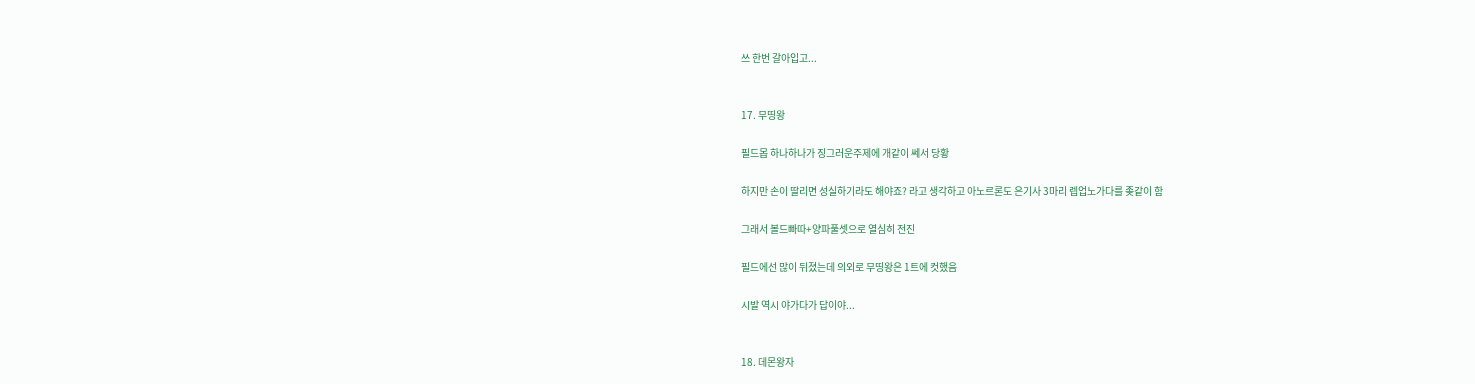쓰 한번 갈아입고...


17. 무띵왕

필드몹 하나하나가 징그러운주제에 개같이 쎄서 당황

하지만 손이 딸리면 성실하기라도 해야죠? 라고 생각하고 아노르론도 은기사 3마리 렙업노가다를 좆같이 함

그래서 볼드빠따+양파풀셋으로 열심히 전진

필드에선 많이 뒤졌는데 의외로 무띵왕은 1트에 컷했음

시발 역시 야가다가 답이야...


18. 데몬왕자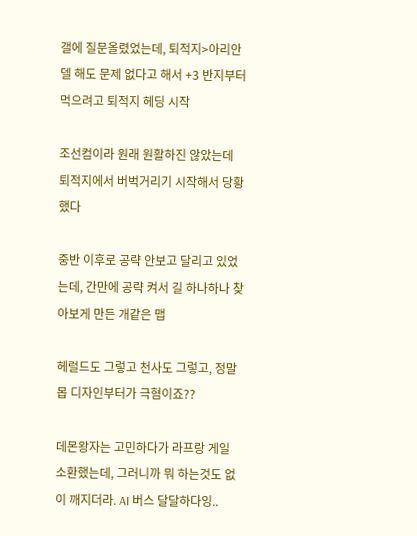갤에 질문올렸었는데, 퇴적지>아리안델 해도 문제 없다고 해서 +3 반지부터 먹으려고 퇴적지 헤딩 시작

조선컴이라 원래 원활하진 않았는데 퇴적지에서 버벅거리기 시작해서 당황했다

중반 이후로 공략 안보고 달리고 있었는데, 간만에 공략 켜서 길 하나하나 찾아보게 만든 개같은 맵

헤럴드도 그렇고 천사도 그렇고, 정말 몹 디자인부터가 극혐이죠??

데몬왕자는 고민하다가 라프랑 게일 소환했는데, 그러니까 뭐 하는것도 없이 깨지더라. AI 버스 달달하다잉..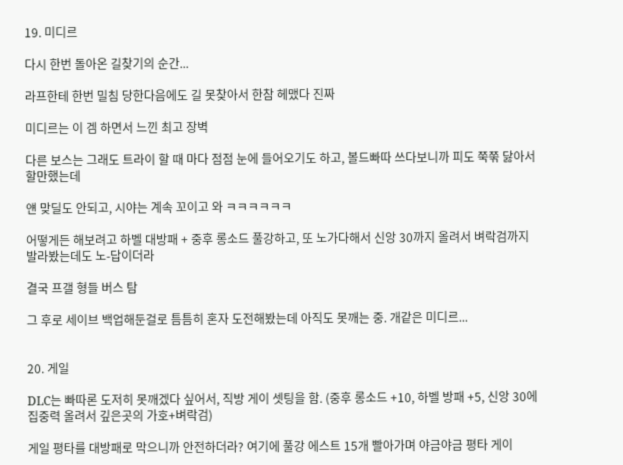19. 미디르

다시 한번 돌아온 길찾기의 순간...

라프한테 한번 밀침 당한다음에도 길 못찾아서 한참 헤맸다 진짜

미디르는 이 겜 하면서 느낀 최고 장벽

다른 보스는 그래도 트라이 할 때 마다 점점 눈에 들어오기도 하고, 볼드빠따 쓰다보니까 피도 쭉쭊 닳아서 할만했는데

얜 맞딜도 안되고, 시야는 계속 꼬이고 와 ㅋㅋㅋㅋㅋㅋ

어떻게든 해보려고 하벨 대방패 + 중후 롱소드 풀강하고, 또 노가다해서 신앙 30까지 올려서 벼락검까지 발라봤는데도 노-답이더라

결국 프갤 형들 버스 탐

그 후로 세이브 백업해둔걸로 틈틈히 혼자 도전해봤는데 아직도 못깨는 중. 개같은 미디르...


20. 게일

DLC는 빠따론 도저히 못깨겠다 싶어서, 직방 게이 셋팅을 함. (중후 롱소드 +10, 하벨 방패 +5, 신앙 30에 집중력 올려서 깊은곳의 가호+벼락검)

게일 평타를 대방패로 막으니까 안전하더라? 여기에 풀강 에스트 15개 빨아가며 야금야금 평타 게이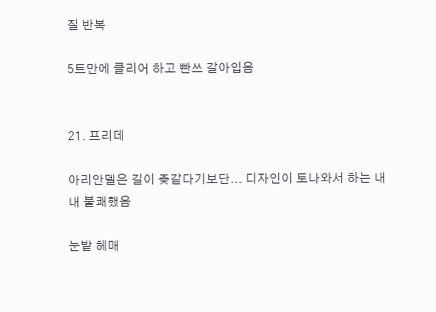질 반복

5트만에 클리어 하고 빤쓰 갈아입음


21. 프리데

아리안델은 길이 좆같다기보단... 디자인이 토나와서 하는 내내 불쾌했음

눈밭 헤매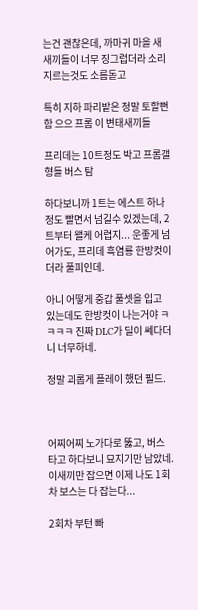는건 괜찮은데, 까마귀 마을 새새끼들이 너무 징그럽더라 소리 지르는것도 소름돋고

특히 지하 파리밭은 정말 토할뻔함 으으 프롬 이 변태새끼들

프리데는 10트정도 박고 프롬갤 형들 버스 탐

하다보니까 1트는 에스트 하나정도 빨면서 넘길수 있겠는데, 2트부터 왤케 어렵지... 운좋게 넘어가도, 프리데 흑염룡 한방컷이더라 풀피인데.

아니 어떻게 중갑 풀셋을 입고 있는데도 한방컷이 나는거야 ㅋㅋㅋㅋ 진짜 DLC가 딜이 쎄다더니 너무하네.

정말 괴롭게 플레이 했던 필드.



어찌어찌 노가다로 뚫고, 버스 타고 하다보니 묘지기만 남았네. 이새끼만 잡으면 이제 나도 1회차 보스는 다 잡는다...

2회차 부턴 빠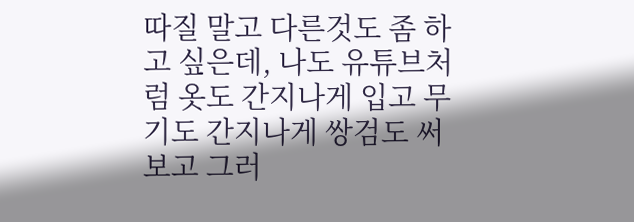따질 말고 다른것도 좀 하고 싶은데, 나도 유튜브처럼 옷도 간지나게 입고 무기도 간지나게 쌍검도 써보고 그러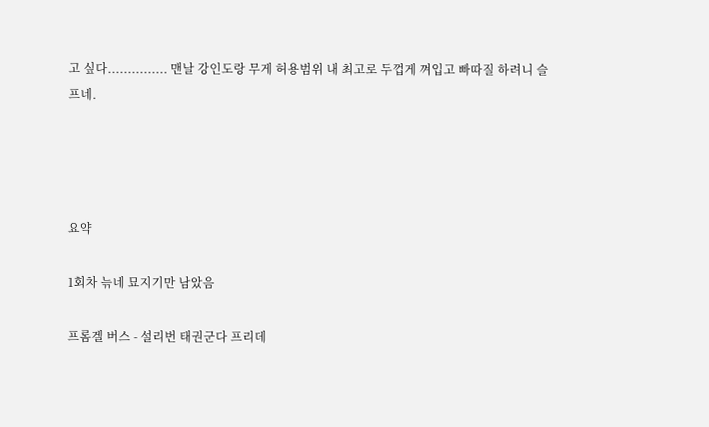고 싶다............... 맨날 강인도랑 무게 허용범위 내 최고로 두껍게 껴입고 빠따질 하려니 슬프네.




요약

1회차 늒네 묘지기만 남았음

프롬겔 버스 - 설리번 태권군다 프리데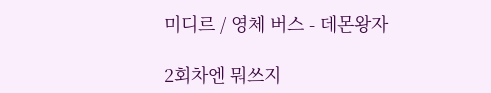미디르 / 영체 버스 - 데몬왕자

2회차엔 뭐쓰지